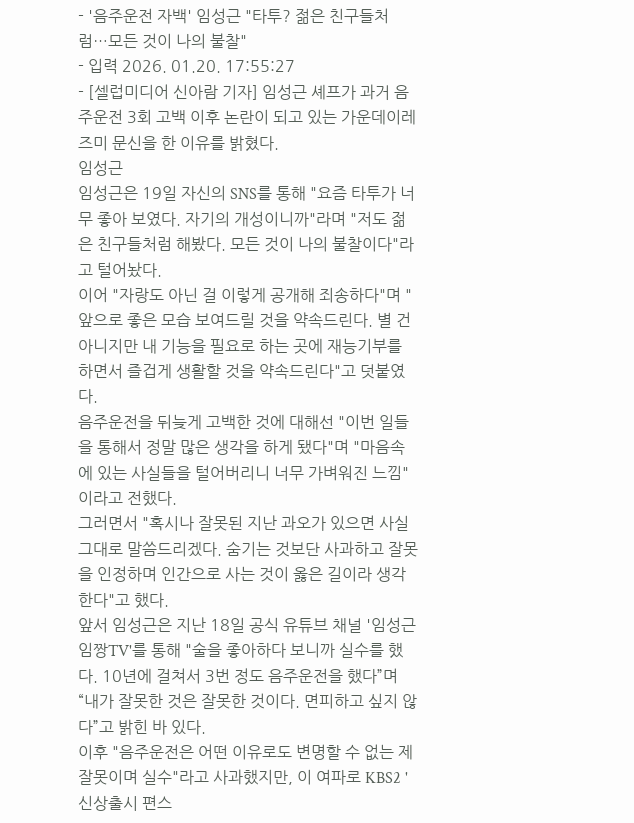- '음주운전 자백' 임성근 "타투? 젊은 친구들처럼…모든 것이 나의 불찰"
- 입력 2026. 01.20. 17:55:27
- [셀럽미디어 신아람 기자] 임성근 셰프가 과거 음주운전 3회 고백 이후 논란이 되고 있는 가운데이레즈미 문신을 한 이유를 밝혔다.
임성근
임성근은 19일 자신의 SNS를 통해 "요즘 타투가 너무 좋아 보였다. 자기의 개성이니까"라며 "저도 젊은 친구들처럼 해봤다. 모든 것이 나의 불찰이다"라고 털어놨다.
이어 "자랑도 아닌 걸 이렇게 공개해 죄송하다"며 "앞으로 좋은 모습 보여드릴 것을 약속드린다. 별 건 아니지만 내 기능을 필요로 하는 곳에 재능기부를 하면서 즐겁게 생활할 것을 약속드린다"고 덧붙였다.
음주운전을 뒤늦게 고백한 것에 대해선 "이번 일들을 통해서 정말 많은 생각을 하게 됐다"며 "마음속에 있는 사실들을 털어버리니 너무 가벼워진 느낌"이라고 전했다.
그러면서 "혹시나 잘못된 지난 과오가 있으면 사실 그대로 말씀드리겠다. 숨기는 것보단 사과하고 잘못을 인정하며 인간으로 사는 것이 옳은 길이라 생각한다"고 했다.
앞서 임성근은 지난 18일 공식 유튜브 채널 '임성근 임짱TV'를 통해 "술을 좋아하다 보니까 실수를 했다. 10년에 걸쳐서 3번 정도 음주운전을 했다”며 “내가 잘못한 것은 잘못한 것이다. 면피하고 싶지 않다”고 밝힌 바 있다.
이후 "음주운전은 어떤 이유로도 변명할 수 없는 제 잘못이며 실수"라고 사과했지만, 이 여파로 KBS2 '신상출시 편스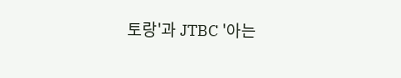토랑'과 JTBC '아는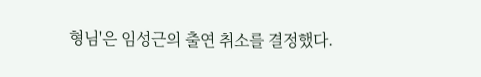형님'은 임성근의 출연 취소를 결정했다.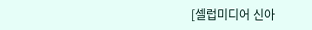[셀럽미디어 신아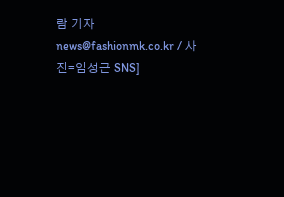람 기자 news@fashionmk.co.kr / 사진=임성근 SNS]